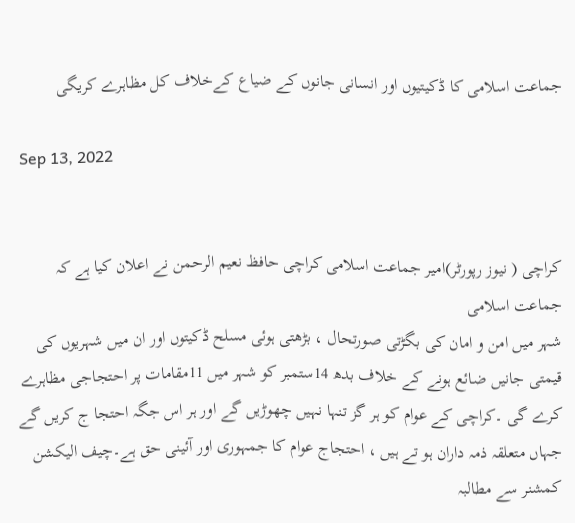جماعت اسلامی کا ڈکیتیوں اور انسانی جانوں کے ضیاع کےخلاف کل مظاہرے کریگی

Sep 13, 2022


کراچی ( نیوز رپورٹر)امیر جماعت اسلامی کراچی حافظ نعیم الرحمن نے اعلان کیا ہے کہ جماعت اسلامی
شہر میں امن و امان کی بگڑتی صورتحال ، بڑھتی ہوئی مسلح ڈکیتوں اور ان میں شہریوں کی قیمتی جانیں ضائع ہونے کے خلاف بدھ 14ستمبر کو شہر میں 11مقامات پر احتجاجی مظاہرے کرے گی ۔کراچی کے عوام کو ہر گز تنہا نہیں چھوڑیں گے اور ہر اس جگہ احتجا ج کریں گے جہاں متعلقہ ذمہ داران ہو تے ہیں ، احتجاج عوام کا جمہوری اور آئینی حق ہے۔چیف الیکشن کمشنر سے مطالبہ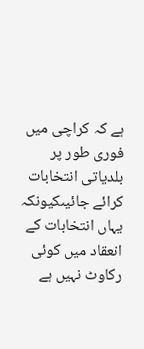ہے کہ کراچی میں فوری طور پر بلدیاتی انتخابات کرائے جائیںکیونکہ یہاں انتخابات کے انعقاد میں کوئی رکاوٹ نہیں ہے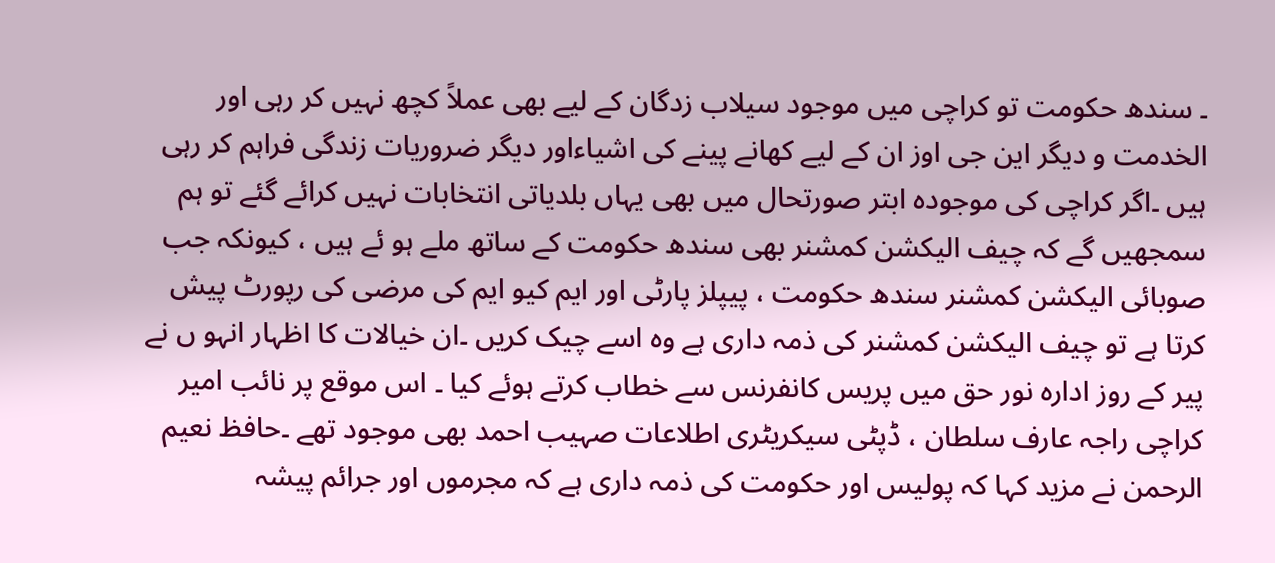۔ سندھ حکومت تو کراچی میں موجود سیلاب زدگان کے لیے بھی عملاً کچھ نہیں کر رہی اور الخدمت و دیگر این جی اوز ان کے لیے کھانے پینے کی اشیاءاور دیگر ضروریات زندگی فراہم کر رہی ہیں ۔اگر کراچی کی موجودہ ابتر صورتحال میں بھی یہاں بلدیاتی انتخابات نہیں کرائے گئے تو ہم سمجھیں گے کہ چیف الیکشن کمشنر بھی سندھ حکومت کے ساتھ ملے ہو ئے ہیں ، کیونکہ جب صوبائی الیکشن کمشنر سندھ حکومت ، پیپلز پارٹی اور ایم کیو ایم کی مرضی کی رپورٹ پیش کرتا ہے تو چیف الیکشن کمشنر کی ذمہ داری ہے وہ اسے چیک کریں ۔ان خیالات کا اظہار انہو ں نے پیر کے روز ادارہ نور حق میں پریس کانفرنس سے خطاب کرتے ہوئے کیا ۔ اس موقع پر نائب امیر کراچی راجہ عارف سلطان ، ڈپٹی سیکریٹری اطلاعات صہیب احمد بھی موجود تھے ۔حافظ نعیم الرحمن نے مزید کہا کہ پولیس اور حکومت کی ذمہ داری ہے کہ مجرموں اور جرائم پیشہ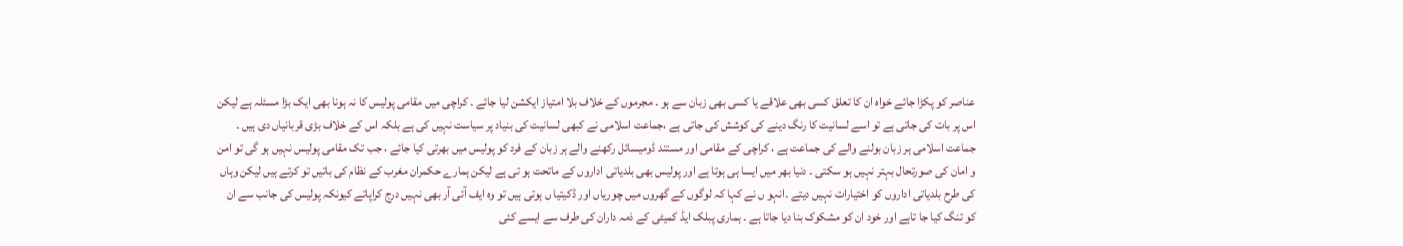عناصر کو پکڑا جائے خواہ ان کا تعلق کسی بھی علاقے یا کسی بھی زبان سے ہو ۔ مجرموں کے خلاف بلا امتیاز ایکشن لیا جائے ۔ کراچی میں مقامی پولیس کا نہ ہونا بھی ایک بڑا مسئلہ ہے لیکن اس پر بات کی جاتی ہے تو اسے لسانیت کا رنگ دینے کی کوشش کی جاتی ہے ،جماعت اسلامی نے کبھی لسانیت کی بنیاد پر سیاست نہیں کی ہے بلکہ اس کے خلاف بڑی قربانیاں دی ہیں ۔ جماعت اسلامی ہر زبان بولنے والے کی جماعت ہے ، کراچی کے مقامی اور مستند ڈومیسائل رکھنے والے ہر زبان کے فرد کو پولیس میں بھرتی کیا جائے ، جب تک مقامی پولیس نہیں ہو گی تو امن و امان کی صورتحال بہتر نہیں ہو سکتی ۔ دنیا بھر میں ایسا ہی ہوتا ہے اور پولیس بھی بلدیاتی اداروں کے ماتحت ہو تی ہے لیکن ہمارے حکمران مغرب کے نظام کی باتیں تو کرتے ہیں لیکن وہاں کی طرح بلدیاتی اداروں کو اختیارات نہیں دیتے ۔انہو ں نے کہا کہ لوگوں کے گھروں میں چوریاں اور ڈکیتیا ں ہوتی ہیں تو وہ ایف آئی آر بھی نہیں درج کراپاتے کیونکہ پولیس کی جانب سے ان کو تنگ کیا جا تاہے اور خود ان کو مشکوک بنا دیا جاتا ہے ۔ ہماری پبلک ایڈ کمیٹی کے ذمہ داران کی طرف سے ایسے کئی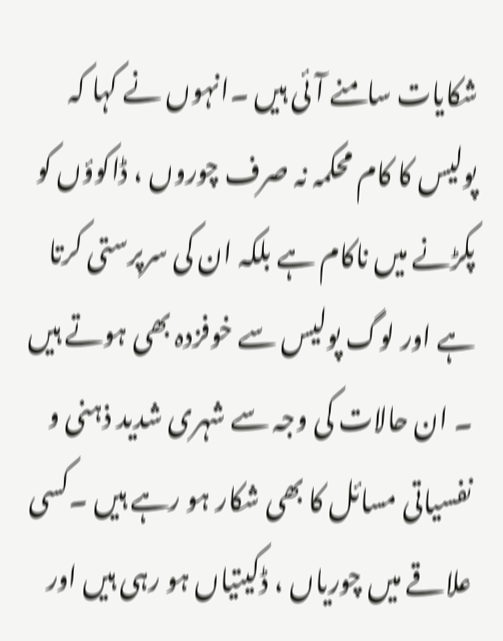شکایات سامنے آئی ہیں ۔انہوں نے کہا کہ پولیس کا کام محکمہ نہ صرف چوروں ، ڈاکوؤں کو پکڑنے میں ناکام ہے بلکہ ان کی سرپرستی کرتا ہے اور لوگ پولیس سے خوفزدہ بھی ہوتے ہیں ۔ ان حالات کی وجہ سے شہری شدید ذہنی و نفسیاتی مسائل کا بھی شکار ہو رہے ہیں ۔کسی علاقے میں چوریاں ، ڈکیتیاں ہو رہی ہیں اور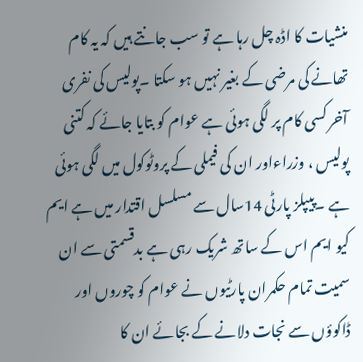منشیات کا اڈہ چل رہا ہے تو سب جانتے ہیں کہ یہ کام تھانے کی مرضی کے بغیر نہیں ہو سکتا ۔پولیس کی نفری آخر کسی کام پر لگی ہوئی ہے عوام کو بتایا جائے کہ کتنی پولیس ، وزراءاور ان کی فیملی کے پروٹوکول میں لگی ہوئی ہے ۔پیپلز پارٹی 14سال سے مسلسل اقتدار میں ہے ایم کیو ایم اس کے ساتھ شریک رہی ہے بدقسمتی سے ان سمیت تمام حکمران پارٹیوں نے عوام کو چوروں اور ڈاکوؤں سے نجات دلانے کے بجائے ان کا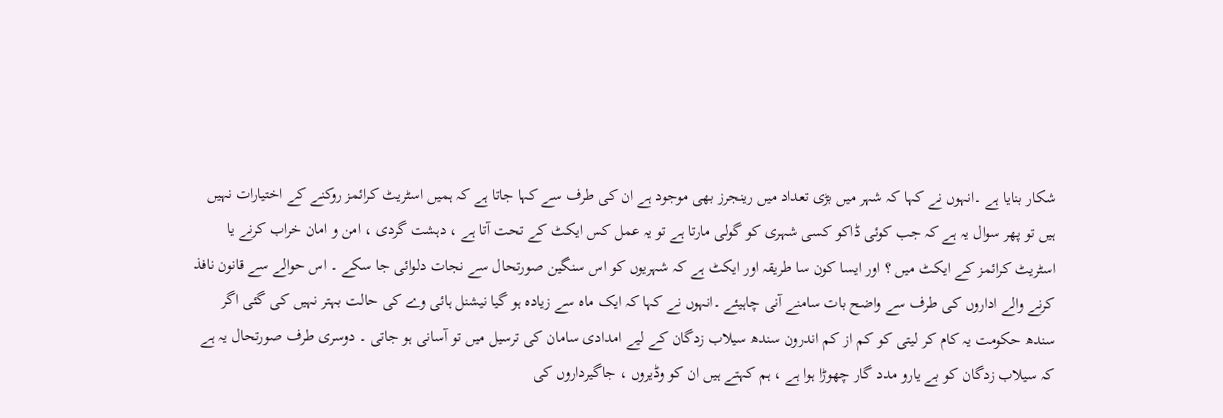شکار بنایا ہے ۔انہوں نے کہا کہ شہر میں بڑی تعداد میں رینجرز بھی موجود ہے ان کی طرف سے کہا جاتا ہے کہ ہمیں اسٹریٹ کرائمز روکنے کے اختیارات نہیں ہیں تو پھر سوال یہ ہے کہ جب کوئی ڈاکو کسی شہری کو گولی مارتا ہے تو یہ عمل کس ایکٹ کے تحت آتا ہے ، دہشت گردی ، امن و امان خراب کرنے یا اسٹریٹ کرائمز کے ایکٹ میں ؟ اور ایسا کون سا طریقہ اور ایکٹ ہے کہ شہریوں کو اس سنگین صورتحال سے نجات دلوائی جا سکے ۔ اس حوالے سے قانون نافذ کرنے والے اداروں کی طرف سے واضح بات سامنے آنی چاہیئے ۔انہوں نے کہا کہ ایک ماہ سے زیادہ ہو گیا نیشنل ہائی وے کی حالت بہتر نہیں کی گئی اگر سندھ حکومت یہ کام کر لیتی کو کم از کم اندرون سندھ سیلاب زدگان کے لیے امدادی سامان کی ترسیل میں تو آسانی ہو جاتی ۔ دوسری طرف صورتحال یہ ہے کہ سیلاب زدگان کو بے یارو مدد گار چھوڑا ہوا ہے ، ہم کہتے ہیں ان کو وڈیروں ، جاگیرداروں کی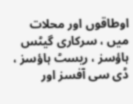اوطاقوں اور محلات میں ، سرکاری گیٹس ہاؤسز ، ریسٹ ہاؤسز ، ڈی سی آفسز اور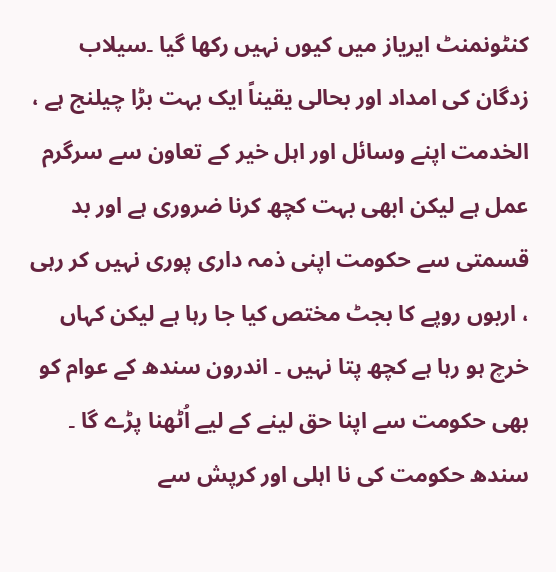کنٹونمنٹ ایریاز میں کیوں نہیں رکھا گیا ۔سیلاب زدگان کی امداد اور بحالی یقیناً ایک بہت بڑا چیلنج ہے ، الخدمت اپنے وسائل اور اہل خیر کے تعاون سے سرگرم عمل ہے لیکن ابھی بہت کچھ کرنا ضروری ہے اور بد قسمتی سے حکومت اپنی ذمہ داری پوری نہیں کر رہی ، اربوں روپے کا بجٹ مختص کیا جا رہا ہے لیکن کہاں خرچ ہو رہا ہے کچھ پتا نہیں ۔ اندرون سندھ کے عوام کو بھی حکومت سے اپنا حق لینے کے لیے اُٹھنا پڑے گا ۔ سندھ حکومت کی نا اہلی اور کرپش سے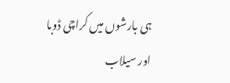ہی بارشوں میں کراچی ڈوبا اور سیلاب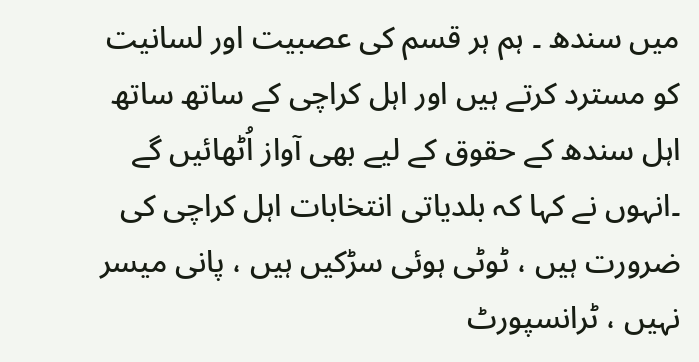میں سندھ ۔ ہم ہر قسم کی عصبیت اور لسانیت کو مسترد کرتے ہیں اور اہل کراچی کے ساتھ ساتھ اہل سندھ کے حقوق کے لیے بھی آواز اُٹھائیں گے ۔انہوں نے کہا کہ بلدیاتی انتخابات اہل کراچی کی ضرورت ہیں ، ٹوٹی ہوئی سڑکیں ہیں ، پانی میسر نہیں ، ٹرانسپورٹ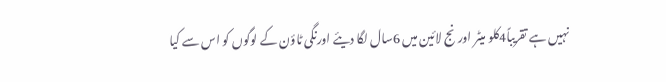نہیں ہے تقریباً4کلو میٹر اورنج لائین میں 6سال لگا دیئے اورنگی ٹاؤن کے لوگوں کو اس سے کیا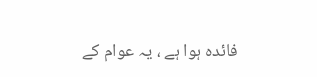فائدہ ہوا ہے ، یہ عوام کے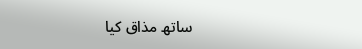ساتھ مذاق کیا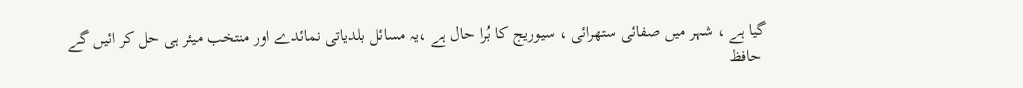گیا ہے ، شہر میں صفائی ستھرائی ، سیوریج کا بُرا حال ہے ،یہ مسائل بلدیاتی نمائدے اور منتخب میئر ہی حل کر ائیں گے
 حافظ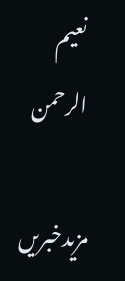نعیم الرحمن

مزیدخبریں